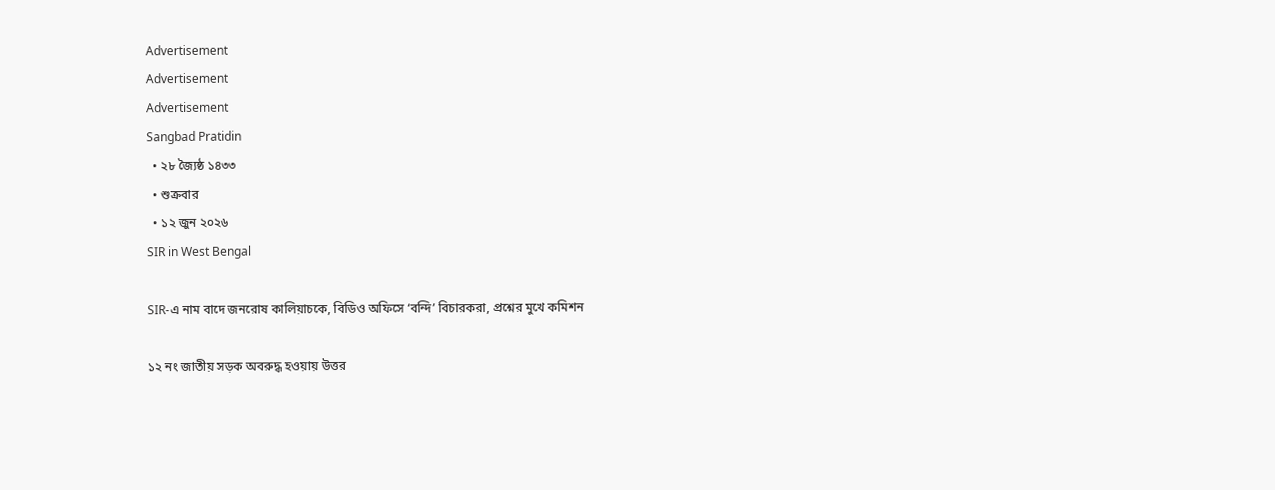Advertisement
Advertisement
Advertisement
Sangbad Pratidin
  • ২৮ জ্যৈষ্ঠ ১৪৩৩
  • শুক্রবার
  • ১২ জুন ২০২৬
SIR in West Bengal

SIR-এ নাম বাদে জনরোষ কালিয়াচকে, বিডিও অফিসে ‘বন্দি’ বিচারকরা, প্রশ্নের মুখে কমিশন

১২ নং জাতীয় সড়ক অবরুদ্ধ হওয়ায় উত্তর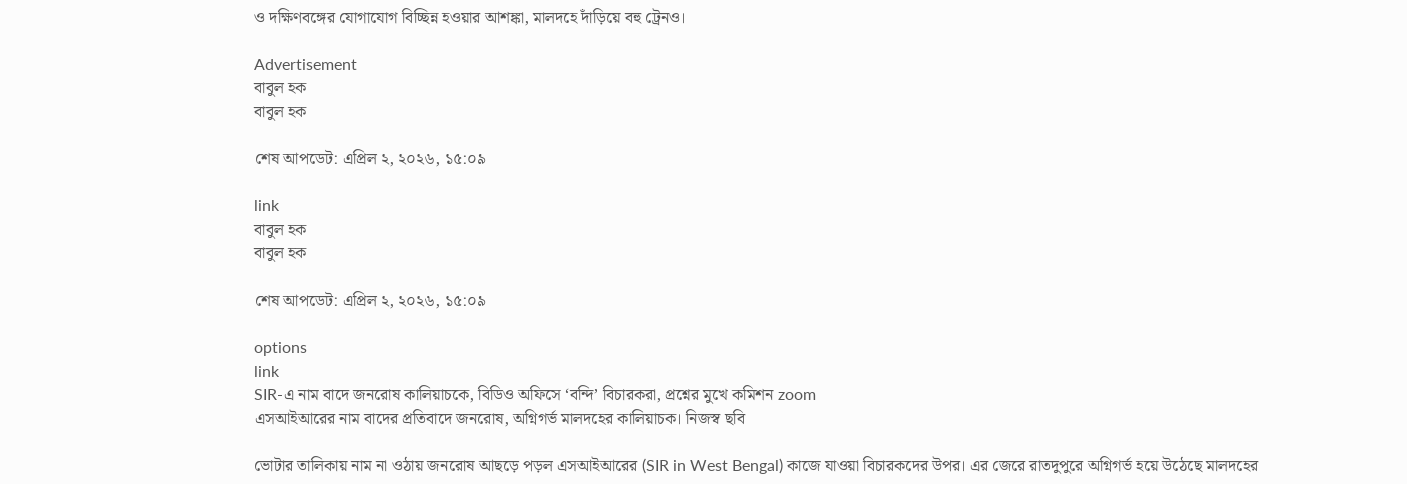ও দক্ষিণবঙ্গের যোগাযোগ বিচ্ছিন্ন হওয়ার আশঙ্কা, মালদহে দাঁড়িয়ে বহু ট্রেনও।

Advertisement
বাবুল হক
বাবুল হক

শেষ আপডেট: এপ্রিল ২, ২০২৬, ১৫:০৯

link
বাবুল হক
বাবুল হক

শেষ আপডেট: এপ্রিল ২, ২০২৬, ১৫:০৯

options
link
SIR-এ নাম বাদে জনরোষ কালিয়াচকে, বিডিও অফিসে ‘বন্দি’ বিচারকরা, প্রশ্নের মুখে কমিশন zoom
এসআইআরের নাম বাদের প্রতিবাদে জনরোষ, অগ্নিগর্ভ মালদহের কালিয়াচক। নিজস্ব ছবি

ভোটার তালিকায় নাম না ওঠায় জনরোষ আছড়ে পড়ল এসআইআরের (SIR in West Bengal) কাজে যাওয়া বিচারকদের উপর। এর জেরে রাতদুপুরে অগ্নিগর্ভ হয়ে উঠেছে মালদহের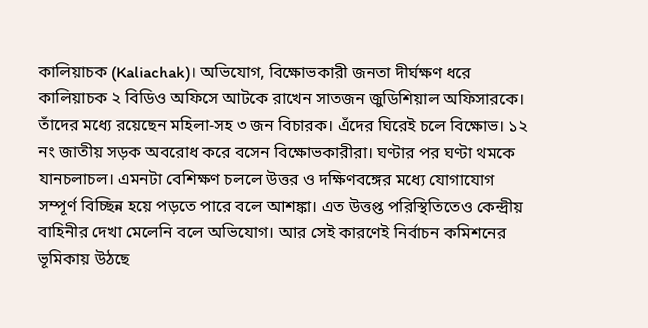কালিয়াচক (Kaliachak)। অভিযোগ, বিক্ষোভকারী জনতা দীর্ঘক্ষণ ধরে কালিয়াচক ২ বিডিও অফিসে আটকে রাখেন সাতজন জুডিশিয়াল অফিসারকে। তাঁদের মধ্যে রয়েছেন মহিলা-সহ ৩ জন বিচারক। এঁদের ঘিরেই চলে বিক্ষোভ। ১২ নং জাতীয় সড়ক অবরোধ করে বসেন বিক্ষোভকারীরা। ঘণ্টার পর ঘণ্টা থমকে যানচলাচল। এমনটা বেশিক্ষণ চললে উত্তর ও দক্ষিণবঙ্গের মধ্যে যোগাযোগ সম্পূর্ণ বিচ্ছিন্ন হয়ে পড়তে পারে বলে আশঙ্কা। এত উত্তপ্ত পরিস্থিতিতেও কেন্দ্রীয় বাহিনীর দেখা মেলেনি বলে অভিযোগ। আর সেই কারণেই নির্বাচন কমিশনের ভূমিকায় উঠছে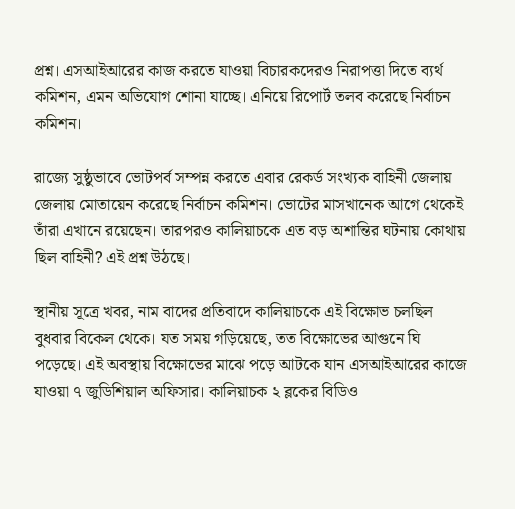প্রশ্ন। এসআইআরের কাজ করতে যাওয়া বিচারকদেরও নিরাপত্তা দিতে ব্যর্থ কমিশন, এমন অভিযোগ শোনা যাচ্ছে। এনিয়ে রিপোর্ট তলব করেছে নির্বাচন কমিশন।

রাজ্যে সুষ্ঠুভাবে ভোটপর্ব সম্পন্ন করতে এবার রেকর্ড সংখ্যক বাহিনী জেলায় জেলায় মোতায়েন করেছে নির্বাচন কমিশন। ভোটের মাসখানেক আগে থেকেই তাঁরা এখানে রয়েছেন। তারপরও কালিয়াচকে এত বড় অশান্তির ঘটনায় কোথায় ছিল বাহিনী? এই প্রশ্ন উঠছে।

স্থানীয় সূত্রে খবর, নাম বাদের প্রতিবাদে কালিয়াচকে এই বিক্ষোভ চলছিল বুধবার বিকেল থেকে। যত সময় গড়িয়েছে, তত বিক্ষোভের আগুনে ঘি পড়েছে। এই অবস্থায় বিক্ষোভের মাঝে পড়ে আটকে যান এসআইআরের কাজে যাওয়া ৭ জুডিশিয়াল অফিসার। কালিয়াচক ২ ব্লকের বিডিও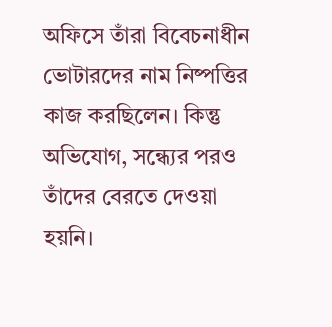অফিসে তাঁরা বিবেচনাধীন ভোটারদের নাম নিষ্পত্তির কাজ করছিলেন। কিন্তু অভিযোগ, সন্ধ্যের পরও তাঁদের বেরতে দেওয়া হয়নি।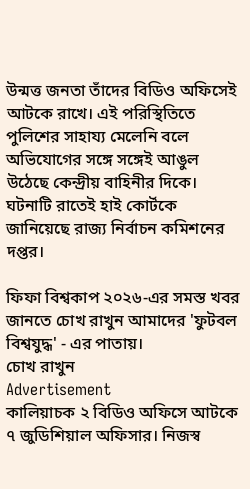উন্মত্ত জনতা তাঁদের বিডিও অফিসেই আটকে রাখে। এই পরিস্থিতিতে পুলিশের সাহায্য মেলেনি বলে অভিযোগের সঙ্গে সঙ্গেই আঙুল উঠেছে কেন্দ্রীয় বাহিনীর দিকে। ঘটনাটি রাতেই হাই কোর্টকে জানিয়েছে রাজ্য নির্বাচন কমিশনের দপ্তর।

ফিফা বিশ্বকাপ ২০২৬-এর সমস্ত খবর জানতে চোখ রাখুন আমাদের 'ফুটবল বিশ্বযুদ্ধ' - এর পাতায়।
চোখ রাখুন
Advertisement
কালিয়াচক ২ বিডিও অফিসে আটকে ৭ জুডিশিয়াল অফিসার। নিজস্ব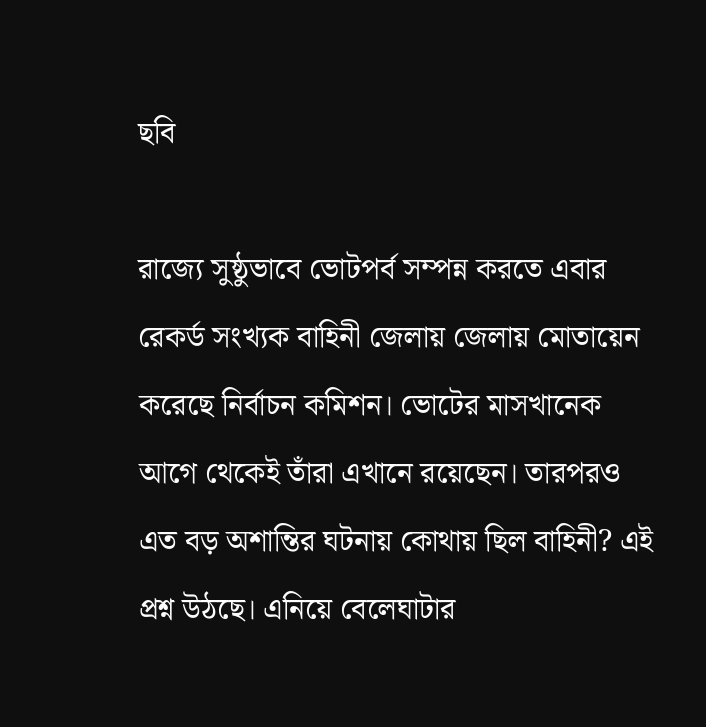ছবি

রাজ্যে সুষ্ঠুভাবে ভোটপর্ব সম্পন্ন করতে এবার রেকর্ড সংখ্যক বাহিনী জেলায় জেলায় মোতায়েন করেছে নির্বাচন কমিশন। ভোটের মাসখানেক আগে থেকেই তাঁরা এখানে রয়েছেন। তারপরও এত বড় অশান্তির ঘটনায় কোথায় ছিল বাহিনী? এই প্রশ্ন উঠছে। এনিয়ে বেলেঘাটার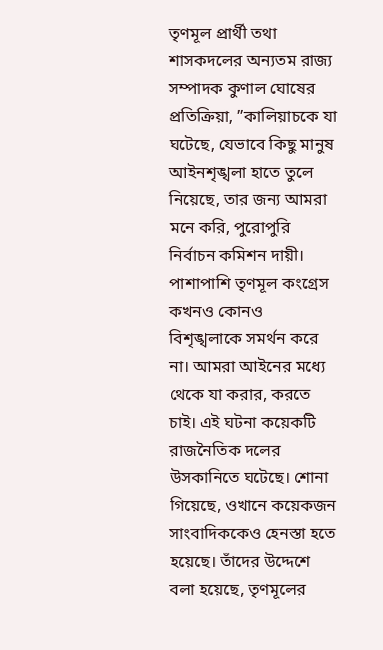তৃণমূল প্রার্থী তথা শাসকদলের অন্যতম রাজ্য সম্পাদক কুণাল ঘোষের প্রতিক্রিয়া, ”কালিয়াচকে যা ঘটেছে, যেভাবে কিছু মানুষ আইনশৃঙ্খলা হাতে তুলে নিয়েছে, তার জন্য আমরা মনে করি, পুরোপুরি নির্বাচন কমিশন দায়ী। পাশাপাশি তৃণমূল কংগ্রেস কখনও কোনও বিশৃঙ্খলাকে সমর্থন করে না। আমরা আইনের মধ্যে থেকে যা করার, করতে চাই। এই ঘটনা কয়েকটি রাজনৈতিক দলের উসকানিতে ঘটেছে। শোনা গিয়েছে, ওখানে কয়েকজন সাংবাদিককেও হেনস্তা হতে হয়েছে। তাঁদের উদ্দেশে বলা হয়েছে, তৃণমূলের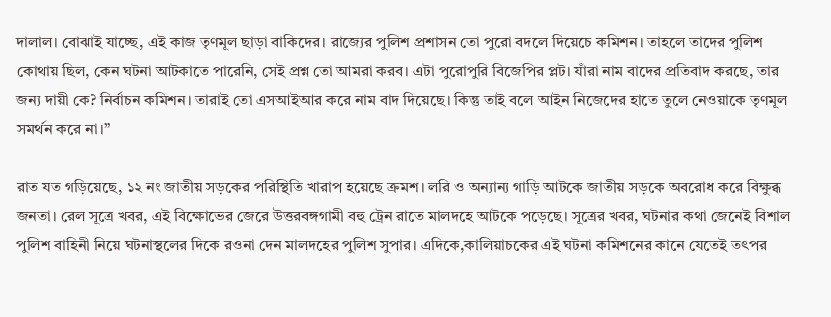দালাল। বোঝাই যাচ্ছে, এই কাজ তৃণমূল ছাড়া বাকিদের। রাজ্যের পুলিশ প্রশাসন তো পুরো বদলে দিয়েচে কমিশন। তাহলে তাদের পুলিশ কোথায় ছিল, কেন ঘটনা আটকাতে পারেনি, সেই প্রশ্ন তো আমরা করব। এটা পুরোপুরি বিজেপির প্লট। যাঁরা নাম বাদের প্রতিবাদ করছে, তার জন্য দায়ী কে? নির্বাচন কমিশন। তারাই তো এসআইআর করে নাম বাদ দিয়েছে। কিন্তু তাই বলে আইন নিজেদের হাতে তুলে নেওয়াকে তৃণমূল সমর্থন করে না।”

রাত যত গড়িয়েছে, ১২ নং জাতীয় সড়কের পরিস্থিতি খারাপ হয়েছে ক্রমশ। লরি ও অন্যান্য গাড়ি আটকে জাতীয় সড়কে অবরোধ করে বিক্ষুব্ধ জনতা। রেল সূত্রে খবর, এই বিক্ষোভের জেরে উত্তরবঙ্গগামী বহু ট্রেন রাতে মালদহে আটকে পড়েছে। সূত্রের খবর, ঘটনার কথা জেনেই বিশাল পুলিশ বাহিনী নিয়ে ঘটনাস্থলের দিকে রওনা দেন মালদহের পুলিশ সুপার। এদিকে,কালিয়াচকের এই ঘটনা কমিশনের কানে যেতেই তৎপর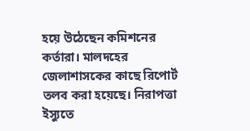হয়ে উঠেছেন কমিশনের কর্তারা। মালদহের জেলাশাসকের কাছে রিপোর্ট তলব করা হয়েছে। নিরাপত্তা ইস্যুতে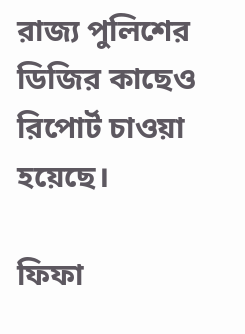রাজ্য পুলিশের ডিজির কাছেও রিপোর্ট চাওয়া হয়েছে।

ফিফা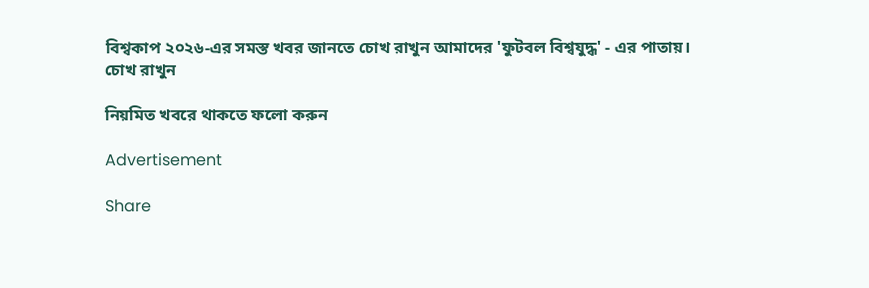বিশ্বকাপ ২০২৬-এর সমস্ত খবর জানতে চোখ রাখুন আমাদের 'ফুটবল বিশ্বযুদ্ধ' - এর পাতায়।
চোখ রাখুন

নিয়মিত খবরে থাকতে ফলো করুন

Advertisement

Share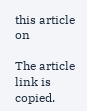this article on

The article link is copied.